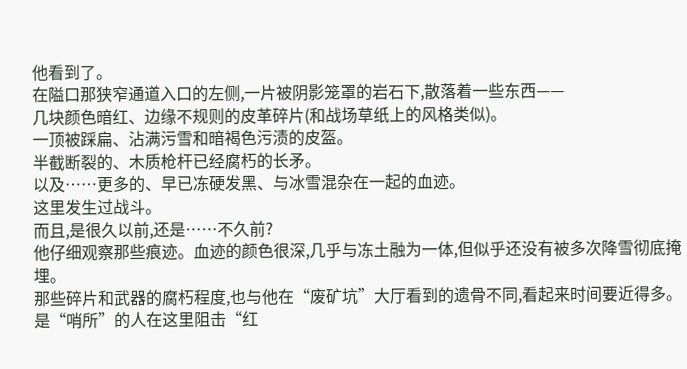他看到了。
在隘口那狭窄通道入口的左侧,一片被阴影笼罩的岩石下,散落着一些东西——
几块颜色暗红、边缘不规则的皮革碎片(和战场草纸上的风格类似)。
一顶被踩扁、沾满污雪和暗褐色污渍的皮盔。
半截断裂的、木质枪杆已经腐朽的长矛。
以及……更多的、早已冻硬发黑、与冰雪混杂在一起的血迹。
这里发生过战斗。
而且,是很久以前,还是……不久前?
他仔细观察那些痕迹。血迹的颜色很深,几乎与冻土融为一体,但似乎还没有被多次降雪彻底掩埋。
那些碎片和武器的腐朽程度,也与他在“废矿坑”大厅看到的遗骨不同,看起来时间要近得多。
是“哨所”的人在这里阻击“红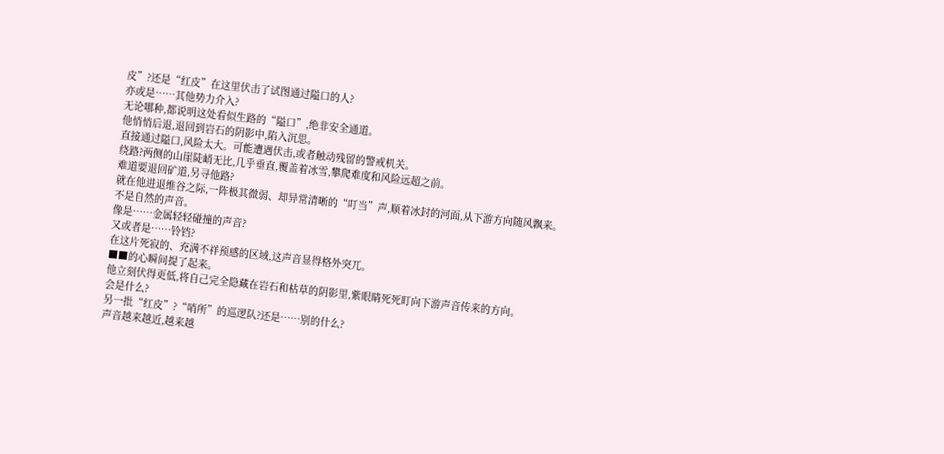皮”?还是“红皮”在这里伏击了试图通过隘口的人?
亦或是……其他势力介入?
无论哪种,都说明这处看似生路的“隘口”,绝非安全通道。
他悄悄后退,退回到岩石的阴影中,陷入沉思。
直接通过隘口,风险太大。可能遭遇伏击,或者触动残留的警戒机关。
绕路?两侧的山崖陡峭无比,几乎垂直,覆盖着冰雪,攀爬难度和风险远超之前。
难道要退回矿道,另寻他路?
就在他进退维谷之际,一阵极其微弱、却异常清晰的“叮当”声,顺着冰封的河面,从下游方向随风飘来。
不是自然的声音。
像是……金属轻轻碰撞的声音?
又或者是……铃铛?
在这片死寂的、充满不祥预感的区域,这声音显得格外突兀。
■■的心瞬间提了起来。
他立刻伏得更低,将自己完全隐藏在岩石和枯草的阴影里,紫眼睛死死盯向下游声音传来的方向。
会是什么?
另一批“红皮”?“哨所”的巡逻队?还是……别的什么?
声音越来越近,越来越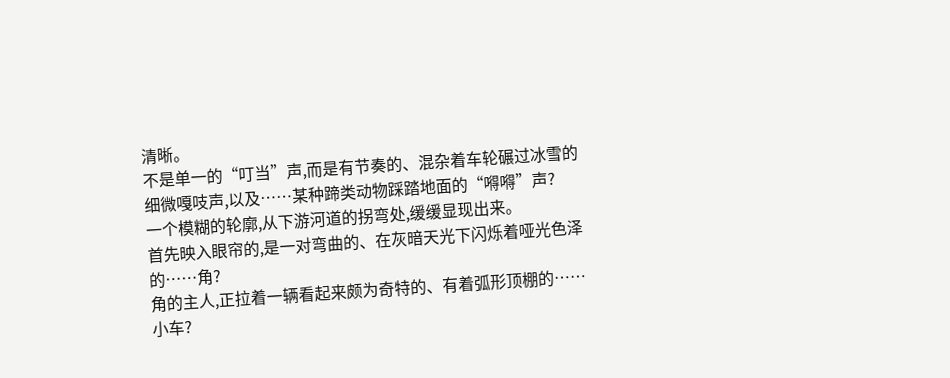清晰。
不是单一的“叮当”声,而是有节奏的、混杂着车轮碾过冰雪的细微嘎吱声,以及……某种蹄类动物踩踏地面的“嘚嘚”声?
一个模糊的轮廓,从下游河道的拐弯处,缓缓显现出来。
首先映入眼帘的,是一对弯曲的、在灰暗天光下闪烁着哑光色泽的……角?
角的主人,正拉着一辆看起来颇为奇特的、有着弧形顶棚的……小车?